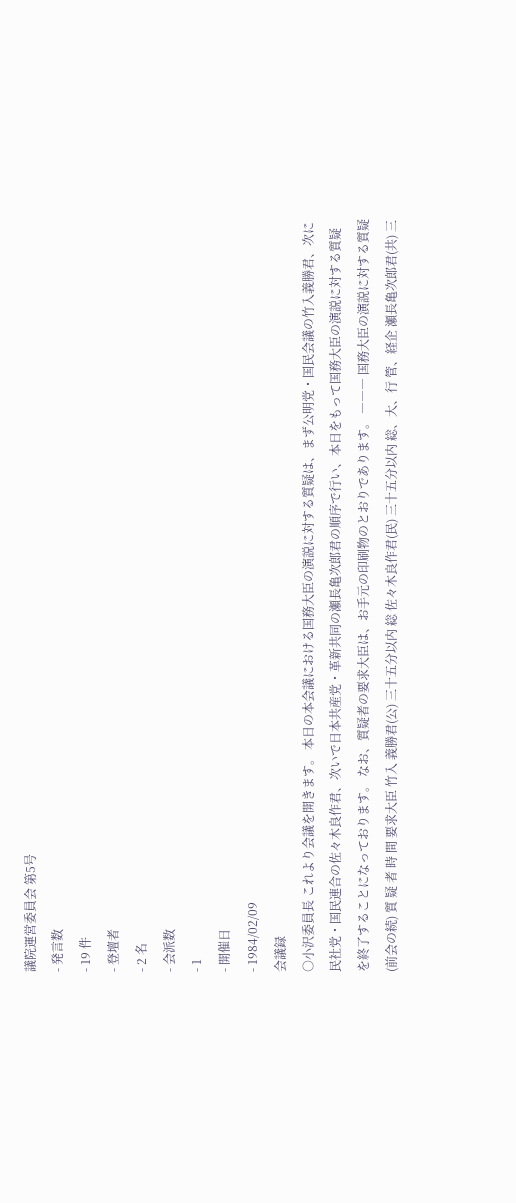議院運営委員会 第5号
- 発言数
- 19 件
- 登壇者
- 2 名
- 会派数
- 1
- 開催日
- 1984/02/09
会議録
○小沢委員長 これより会議を開きます。 本日の本会議における国務大臣の演説に対する質疑は、まず公明党・国民会議の竹入義勝君、次に民社党・国民連合の佐々木良作君、次いで日本共産党・革新共同の瀬長亀次郎君の順序で行い、本日をもって国務大臣の演説に対する質疑を終了することになっております。 なお、質疑者の要求大臣は、お手元の印刷物のとおりであります。 ――― 国務大臣の演説に対する質疑(前会の続) 質 疑 者 時 間 要求大臣 竹入 義勝君(公) 三十五分以内 総 佐々木良作君(民) 三十五分以内 総、大、行 管、経企 瀬長亀次郎君(共) 三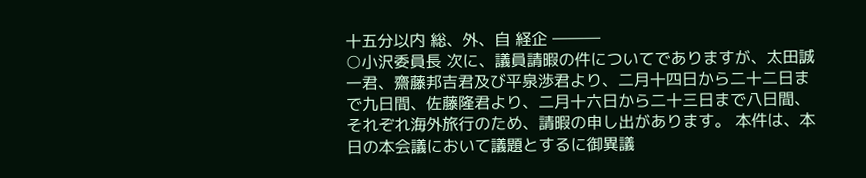十五分以内 総、外、自 経企 ―――
○小沢委員長 次に、議員請暇の件についてでありますが、太田誠一君、齋藤邦吉君及び平泉渉君より、二月十四日から二十二日まで九日間、佐藤隆君より、二月十六日から二十三日まで八日間、それぞれ海外旅行のため、請暇の申し出があります。 本件は、本日の本会議において議題とするに御異議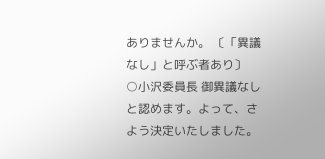ありませんか。 〔「異議なし」と呼ぶ者あり〕
○小沢委員長 御異議なしと認めます。よって、さよう決定いたしました。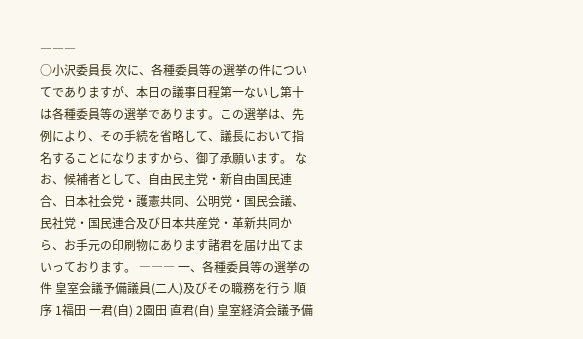―――
○小沢委員長 次に、各種委員等の選挙の件についてでありますが、本日の議事日程第一ないし第十は各種委員等の選挙であります。この選挙は、先例により、その手続を省略して、議長において指名することになりますから、御了承願います。 なお、候補者として、自由民主党・新自由国民連合、日本社会党・護憲共同、公明党・国民会議、民社党・国民連合及び日本共産党・革新共同から、お手元の印刷物にあります諸君を届け出てまいっております。 ――― 一、各種委員等の選挙の件 皇室会議予備議員(二人)及びその職務を行う 順序 1福田 一君(自) 2園田 直君(自) 皇室経済会議予備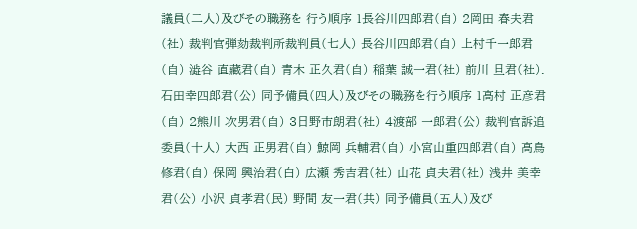議員(二人)及びその職務を 行う順序 1長谷川四郎君(自) 2岡田 春夫君(社) 裁判官弾劾裁判所裁判員(七人) 長谷川四郎君(自) 上村千一郎君(自) 澁谷 直藏君(自) 青木 正久君(自) 稲葉 誠一君(社) 前川 旦君(社). 石田幸四郎君(公) 同予備員(四人)及びその職務を行う順序 1高村 正彦君(自) 2熊川 次男君(自) 3日野市朗君(社) 4渡部 一郎君(公) 裁判官訴追委員(十人) 大西 正男君(自) 鯨岡 兵輔君(自) 小宮山重四郎君(自) 高鳥 修君(自) 保岡 興治君(白) 広瀬 秀吉君(社) 山花 貞夫君(社) 浅井 美幸君(公) 小沢 貞孝君(民) 野間 友一君(共) 同予備員(五人)及び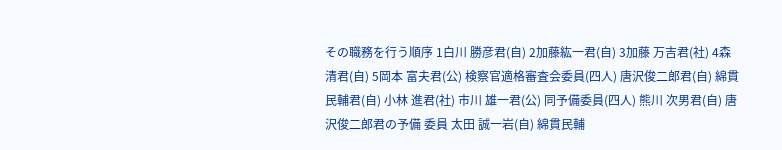その職務を行う順序 1白川 勝彦君(自) 2加藤紘一君(自) 3加藤 万吉君(社) 4森 清君(自) 5岡本 富夫君(公) 検察官適格審査会委員(四人) 唐沢俊二郎君(自) 綿貫 民輔君(自) 小林 進君(社) 市川 雄一君(公) 同予備委員(四人) 熊川 次男君(自) 唐沢俊二郎君の予備 委員 太田 誠一岩(自) 綿貫民輔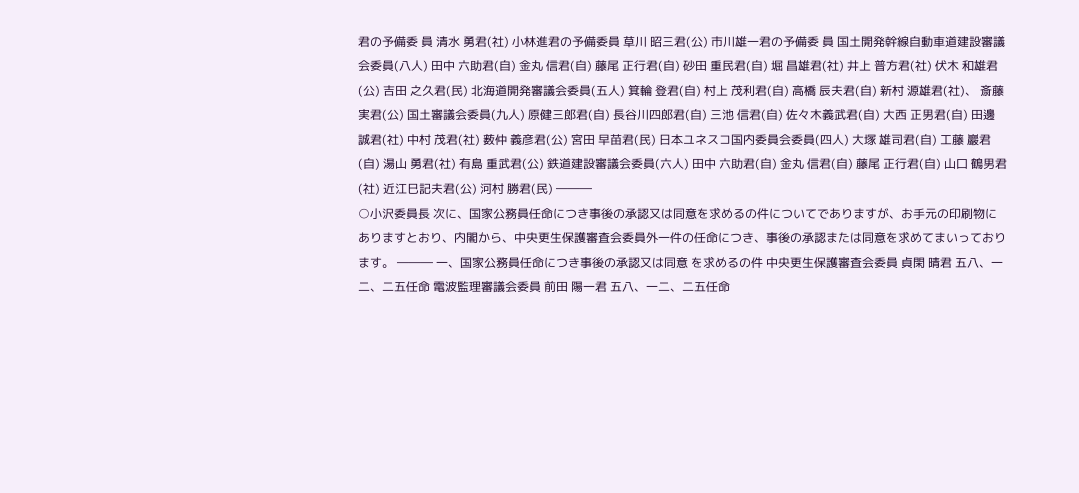君の予備委 員 清水 勇君(社) 小林進君の予備委員 草川 昭三君(公) 市川雄一君の予備委 員 国土開発幹線自動車道建設審議会委員(八人) 田中 六助君(自) 金丸 信君(自) 藤尾 正行君(自) 砂田 重民君(自) 堀 昌雄君(社) 井上 普方君(社) 伏木 和雄君(公) 吉田 之久君(民) 北海道開発審議会委員(五人) 箕輪 登君(自) 村上 茂利君(自) 高橋 辰夫君(自) 新村 源雄君(社)、 斎藤 実君(公) 国土審議会委員(九人) 原健三郎君(自) 長谷川四郎君(自) 三池 信君(自) 佐々木義武君(自) 大西 正男君(自) 田邊 誠君(社) 中村 茂君(社) 薮仲 義彦君(公) 宮田 早苗君(民) 日本ユネスコ国内委員会委員(四人) 大塚 雄司君(自) 工藤 巖君(自) 湯山 勇君(社) 有島 重武君(公) 鉄道建設審議会委員(六人) 田中 六助君(自) 金丸 信君(自) 藤尾 正行君(自) 山口 鶴男君(社) 近江巳記夫君(公) 河村 勝君(民) ―――
○小沢委員長 次に、国家公務員任命につき事後の承認又は同意を求めるの件についてでありますが、お手元の印刷物にありますとおり、内閣から、中央更生保護審査会委員外一件の任命につき、事後の承認または同意を求めてまいっております。 ――― 一、国家公務員任命につき事後の承認又は同意 を求めるの件 中央更生保護審査会委員 貞閑 晴君 五八、一二、二五任命 電波監理審議会委員 前田 陽一君 五八、一二、二五任命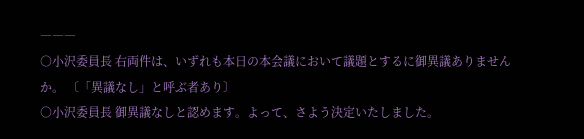―――
○小沢委員長 右両件は、いずれも本日の本会議において議題とするに御異議ありませんか。 〔「異議なし」と呼ぶ者あり〕
○小沢委員長 御異議なしと認めます。よって、さよう決定いたしました。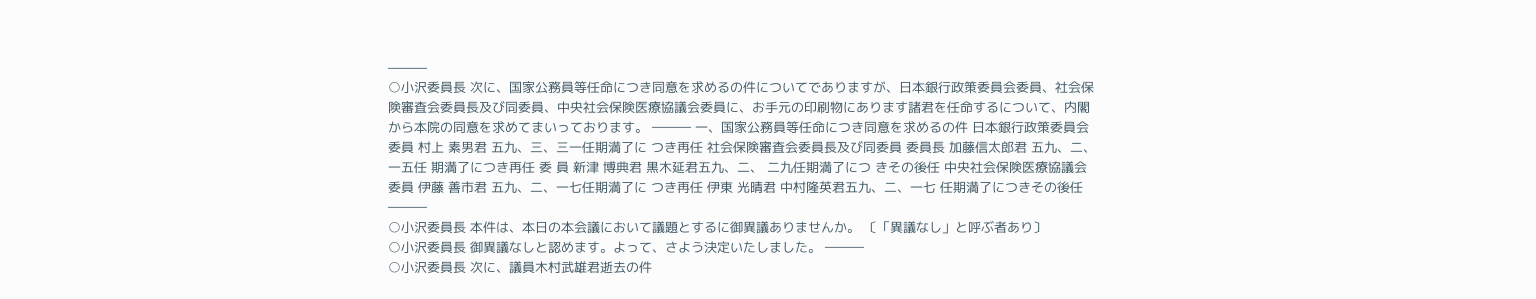―――
○小沢委員長 次に、国家公務員等任命につき同意を求めるの件についてでありますが、日本銀行政策委員会委員、社会保険審査会委員長及び同委員、中央社会保険医療協議会委員に、お手元の印刷物にあります諸君を任命するについて、内閣から本院の同意を求めてまいっております。 ――― 一、国家公務員等任命につき同意を求めるの件 日本銀行政策委員会委員 村上 素男君 五九、三、三一任期満了に つき再任 社会保険審査会委員長及び同委員 委員長 加藤信太郎君 五九、二、一五任 期満了につき再任 委 員 新津 博典君 黒木延君五九、二、 二九任期満了につ きその後任 中央社会保険医療協議会委員 伊藤 善市君 五九、二、一七任期満了に つき再任 伊東 光晴君 中村隆英君五九、二、一七 任期満了につきその後任 ―――
○小沢委員長 本件は、本日の本会議において議題とするに御異議ありませんか。 〔「異議なし」と呼ぶ者あり〕
○小沢委員長 御異議なしと認めます。よって、さよう決定いたしました。 ―――
○小沢委員長 次に、議員木村武雄君逝去の件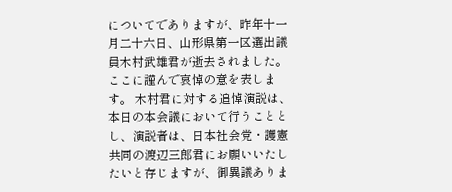についてでありますが、昨年十一月二十六日、山形県第一区選出議員木村武雄君が逝去されました。 ここに謹んで哀悼の意を表します。 木村君に対する追悼演説は、本日の本会議において行うこととし、演説者は、日本社会党・護憲共同の渡辺三郎君にお願いいたしたいと存じますが、御異議ありま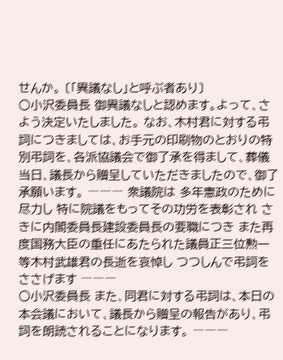せんか。 〔「異議なし」と呼ぶ者あり〕
○小沢委員長 御異議なしと認めます。よって、さよう決定いたしました。 なお、木村君に対する弔詞につきましては、お手元の印刷物のとおりの特別弔詞を、各派協議会で御了承を得まして、葬儀当日、議長から贈呈していただきましたので、御了承願います。 ――― 衆議院は 多年憲政のために尽力し 特に院議をもってその功労を表彰され さきに内閣委員長建設委員長の要職につき また再度国務大臣の重任にあたられた議員正三位勲一等木村武雄君の長逝を哀悼し つつしんで弔詞をささげます ―――
○小沢委員長 また、同君に対する弔詞は、本日の本会議において、議長から贈呈の報告があり、弔詞を朗読されることになります。 ―――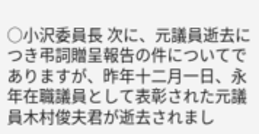○小沢委員長 次に、元議員逝去につき弔詞贈呈報告の件についてでありますが、昨年十二月一日、永年在職議員として表彰された元議員木村俊夫君が逝去されまし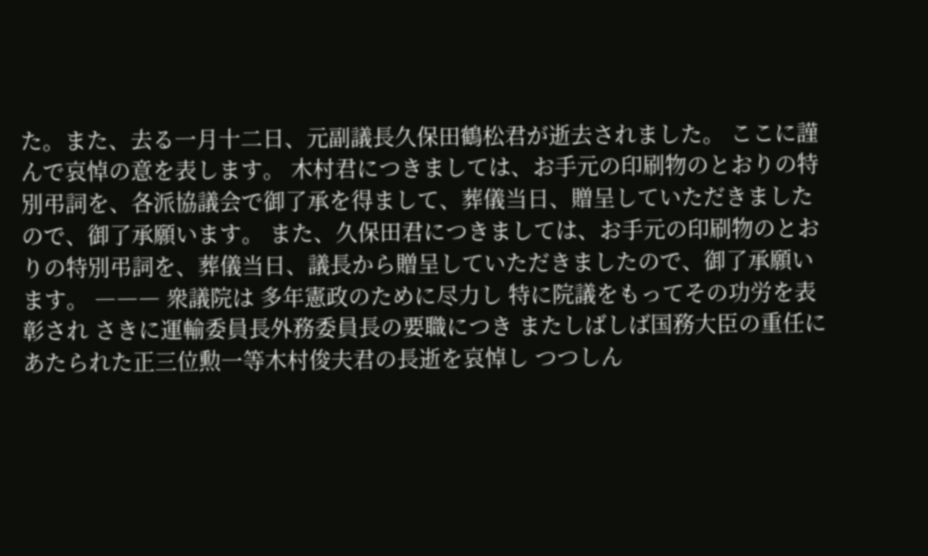た。また、去る一月十二日、元副議長久保田鶴松君が逝去されました。 ここに謹んで哀悼の意を表します。 木村君につきましては、お手元の印刷物のとおりの特別弔詞を、各派協議会で御了承を得まして、葬儀当日、贈呈していただきましたので、御了承願います。 また、久保田君につきましては、お手元の印刷物のとおりの特別弔詞を、葬儀当日、議長から贈呈していただきましたので、御了承願います。 ――― 衆議院は 多年憲政のために尽力し 特に院議をもってその功労を表彰され さきに運輸委員長外務委員長の要職につき またしばしば国務大臣の重任にあたられた正三位勲一等木村俊夫君の長逝を哀悼し つつしん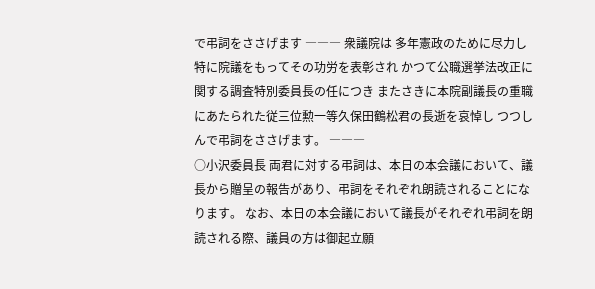で弔詞をささげます ――― 衆議院は 多年憲政のために尽力し 特に院議をもってその功労を表彰され かつて公職選挙法改正に関する調査特別委員長の任につき またさきに本院副議長の重職にあたられた従三位勲一等久保田鶴松君の長逝を哀悼し つつしんで弔詞をささげます。 ―――
○小沢委員長 両君に対する弔詞は、本日の本会議において、議長から贈呈の報告があり、弔詞をそれぞれ朗読されることになります。 なお、本日の本会議において議長がそれぞれ弔詞を朗読される際、議員の方は御起立願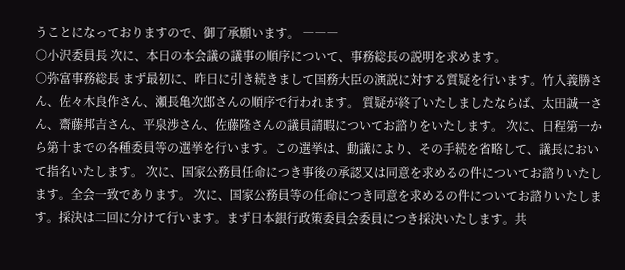うことになっておりますので、御了承願います。 ―――
○小沢委員長 次に、本日の本会議の議事の順序について、事務総長の説明を求めます。
○弥富事務総長 まず最初に、昨日に引き続きまして国務大臣の演説に対する質疑を行います。竹入義勝さん、佐々木良作さん、瀬長亀次郎さんの順序で行われます。 質疑が終了いたしましたならば、太田誠一さん、齋藤邦吉さん、平泉渉さん、佐藤隆さんの議員請暇についてお諮りをいたします。 次に、日程第一から第十までの各種委員等の選挙を行います。この選挙は、動議により、その手続を省略して、議長において指名いたします。 次に、国家公務員任命につき事後の承認又は同意を求めるの件についてお諮りいたします。全会一致であります。 次に、国家公務員等の任命につき同意を求めるの件についてお諮りいたします。採決は二回に分けて行います。まず日本銀行政策委員会委員につき採決いたします。共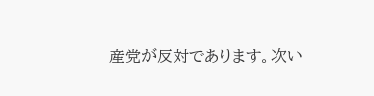産党が反対であります。次い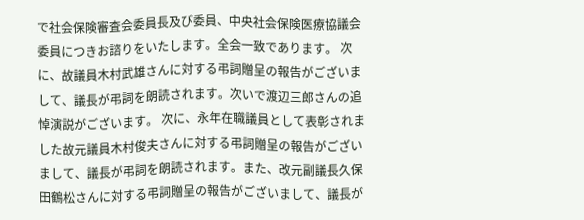で社会保険審査会委員長及び委員、中央社会保険医療協議会委員につきお諮りをいたします。全会一致であります。 次に、故議員木村武雄さんに対する弔詞贈呈の報告がございまして、議長が弔詞を朗読されます。次いで渡辺三郎さんの追悼演説がございます。 次に、永年在職議員として表彰されました故元議員木村俊夫さんに対する弔詞贈呈の報告がございまして、議長が弔詞を朗読されます。また、改元副議長久保田鶴松さんに対する弔詞贈呈の報告がございまして、議長が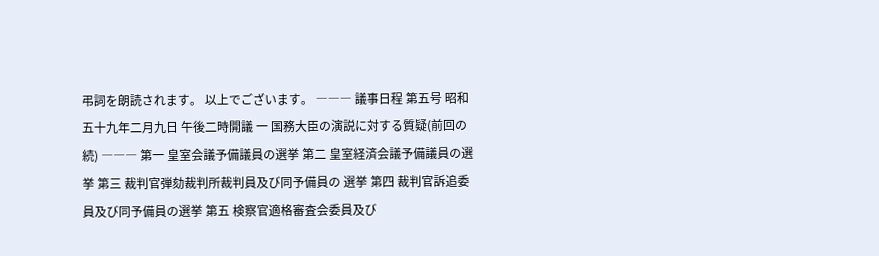弔詞を朗読されます。 以上でございます。 ――― 議事日程 第五号 昭和五十九年二月九日 午後二時開議 一 国務大臣の演説に対する質疑(前回の続) ――― 第一 皇室会議予備議員の選挙 第二 皇室経済会議予備議員の選挙 第三 裁判官弾劾裁判所裁判員及び同予備員の 選挙 第四 裁判官訴追委員及び同予備員の選挙 第五 検察官適格審査会委員及び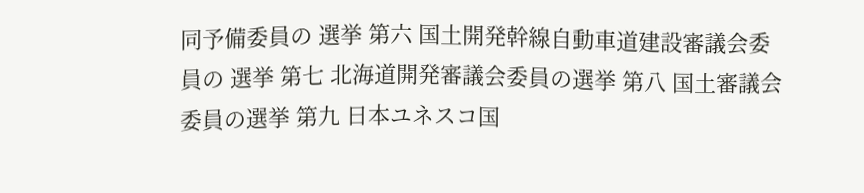同予備委員の 選挙 第六 国土開発幹線自動車道建設審議会委員の 選挙 第七 北海道開発審議会委員の選挙 第八 国土審議会委員の選挙 第九 日本ユネスコ国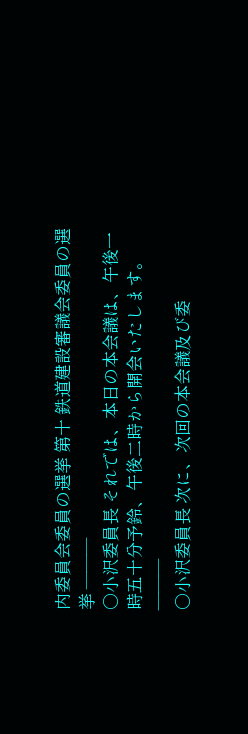内委員会委員の選挙 第十 鉄道建設審議会委員の選挙 ―――
○小沢委員長 それでは、本日の本会議は、午後一時五十分予鈴、午後二時から開会いたします。 ―――
○小沢委員長 次に、次回の本会議及び委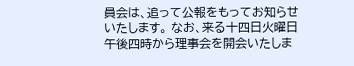員会は、追って公報をもってお知らせいたします。 なお、来る十四日火曜日午後四時から理事会を開会いたしま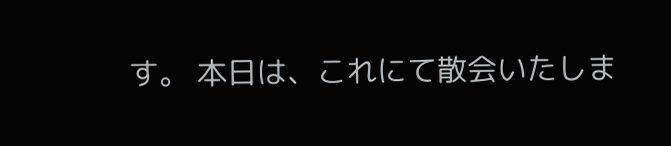す。 本日は、これにて散会いたしま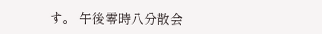す。 午後零時八分散会